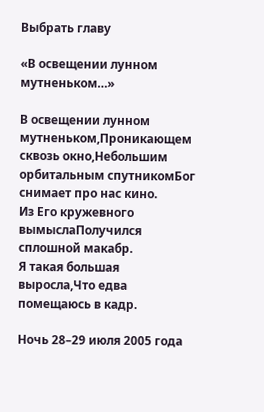Выбрать главу

«В освещении лунном мутненьком…»

В освещении лунном мутненьком,Проникающем сквозь окно,Небольшим орбитальным спутникомБог снимает про нас кино.
Из Его кружевного вымыслаПолучился сплошной макабр.
Я такая большая выросла,Что едва помещаюсь в кадр.

Ночь 28–29 июля 2005 года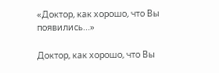«Доктор, как хорошо, что Вы появились…»

Доктор, как хорошо, что Вы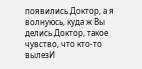появились.Доктор, а я волнуюсь, куда ж Вы делись.Доктор, такое чувство, что кто-то вылезИ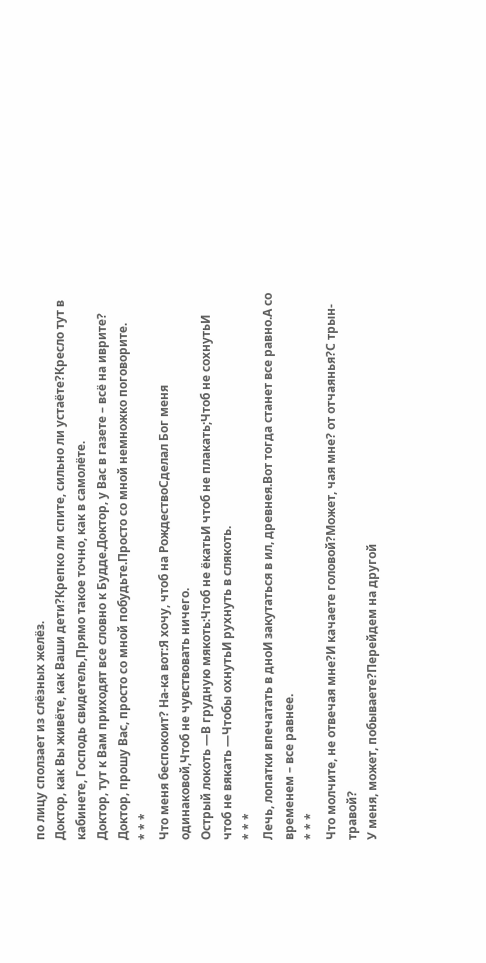по лицу сползает из слёзных желёз.
Доктор, как Вы живёте, как Ваши дети?Крепко ли спите, сильно ли устаёте?Кресло тут в кабинете, Господь свидетель,Прямо такое точно, как в самолёте.
Доктор, тут к Вам приходят все словно к Будде.Доктор, у Вас в газете – всё на иврите?
Доктор, прошу Вас, просто со мной побудьте.Просто со мной немножко поговорите.
* * *
Что меня беспокоит? На-ка вот:Я хочу, чтоб на РождествоСделал Бог меня одинаковой,Чтоб не чувствовать ничего.
Острый локоть —В грудную мякоть:Чтоб не ёкатьИ чтоб не плакать;Чтоб не сохнутьИ чтоб не вякать —Чтобы охнутьИ рухнуть в слякоть.
* * *
Лечь, лопатки впечатать в дноИ закутаться в ил, древнея.Вот тогда станет все равно.А со временем – все равнее.
* * *
Что молчите, не отвечая мне?И качаете головой?Может, чая мне? от отчаянья?С трын-травой?
У меня, может, побываете?Перейдем на другой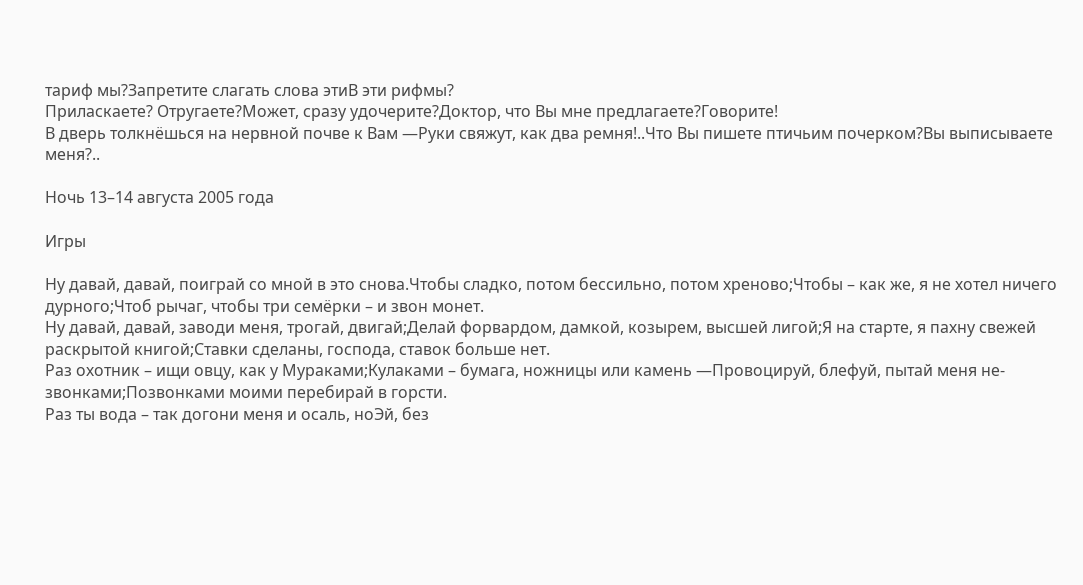тариф мы?Запретите слагать слова этиВ эти рифмы?
Приласкаете? Отругаете?Может, сразу удочерите?Доктор, что Вы мне предлагаете?Говорите!
В дверь толкнёшься на нервной почве к Вам —Руки свяжут, как два ремня!..Что Вы пишете птичьим почерком?Вы выписываете меня?..

Ночь 13–14 августа 2005 года

Игры

Ну давай, давай, поиграй со мной в это снова.Чтобы сладко, потом бессильно, потом хреново;Чтобы – как же, я не хотел ничего дурного;Чтоб рычаг, чтобы три семёрки – и звон монет.
Ну давай, давай, заводи меня, трогай, двигай;Делай форвардом, дамкой, козырем, высшей лигой;Я на старте, я пахну свежей раскрытой книгой;Ставки сделаны, господа, ставок больше нет.
Раз охотник – ищи овцу, как у Мураками;Кулаками – бумага, ножницы или камень —Провоцируй, блефуй, пытай меня не-звонками;Позвонками моими перебирай в горсти.
Раз ты вода – так догони меня и осаль, ноЭй, без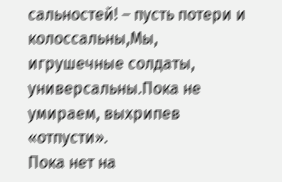сальностей! – пусть потери и колоссальны,Мы, игрушечные солдаты, универсальны.Пока не умираем, выхрипев «отпусти».
Пока нет на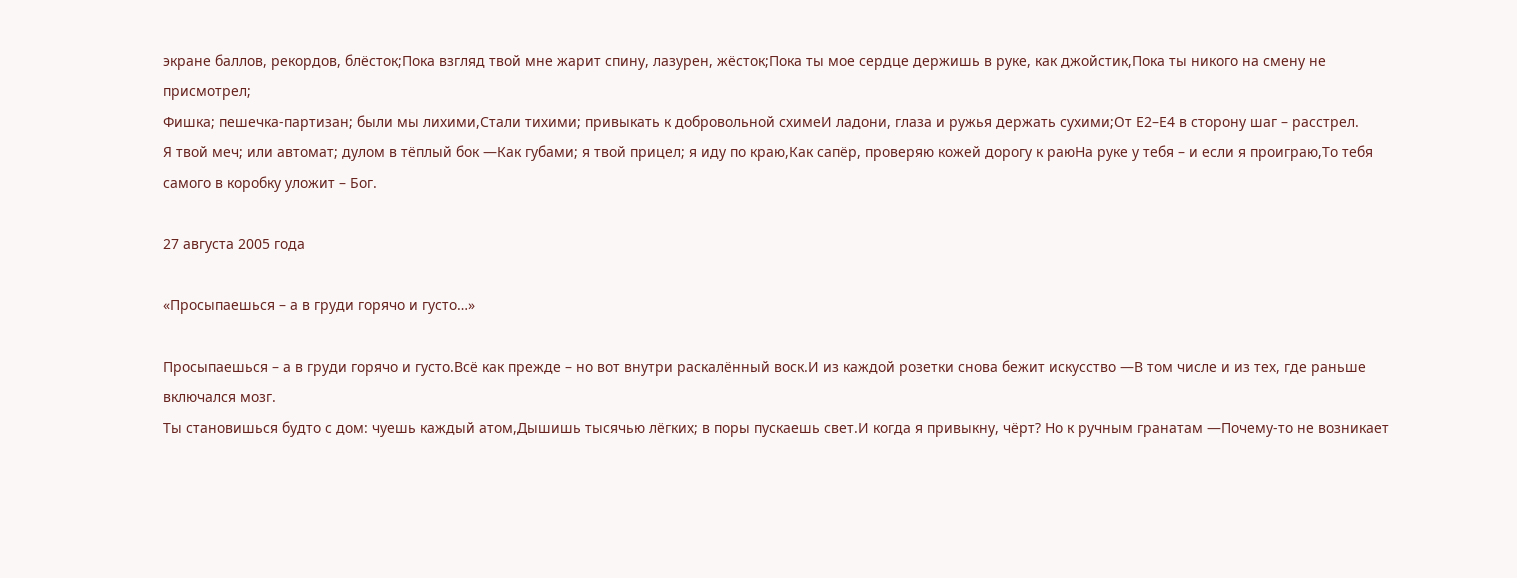экране баллов, рекордов, блёсток;Пока взгляд твой мне жарит спину, лазурен, жёсток;Пока ты мое сердце держишь в руке, как джойстик,Пока ты никого на смену не присмотрел;
Фишка; пешечка-партизан; были мы лихими,Стали тихими; привыкать к добровольной схимеИ ладони, глаза и ружья держать сухими;От Е2–Е4 в сторону шаг – расстрел.
Я твой меч; или автомат; дулом в тёплый бок —Как губами; я твой прицел; я иду по краю,Как сапёр, проверяю кожей дорогу к раюНа руке у тебя – и если я проиграю,То тебя самого в коробку уложит – Бог.

27 августа 2005 года

«Просыпаешься – а в груди горячо и густо…»

Просыпаешься – а в груди горячо и густо.Всё как прежде – но вот внутри раскалённый воск.И из каждой розетки снова бежит искусство —В том числе и из тех, где раньше включался мозг.
Ты становишься будто с дом: чуешь каждый атом,Дышишь тысячью лёгких; в поры пускаешь свет.И когда я привыкну, чёрт? Но к ручным гранатам —Почему-то не возникает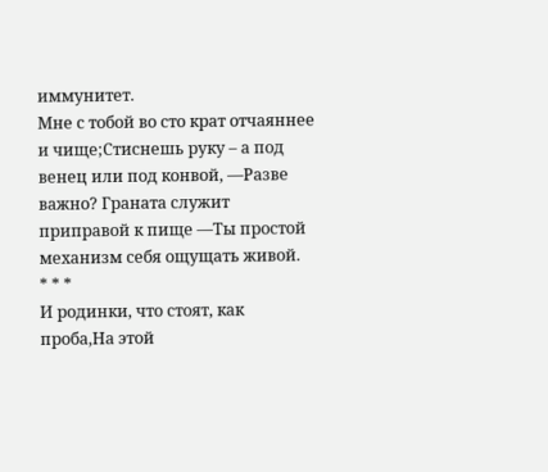иммунитет.
Мне с тобой во сто крат отчаяннее и чище;Стиснешь руку – а под венец или под конвой, —Разве важно? Граната служит приправой к пище —Ты простой механизм себя ощущать живой.
* * *
И родинки, что стоят, как проба,На этой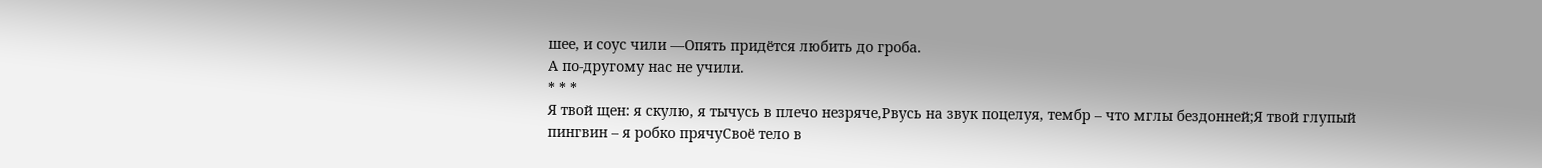шее, и соус чили —Опять придётся любить до гроба.
А по-другому нас не учили.
* * *
Я твой щен: я скулю, я тычусь в плечо незряче,Рвусь на звук поцелуя, тембр – что мглы бездонней;Я твой глупый пингвин – я робко прячуСвоё тело в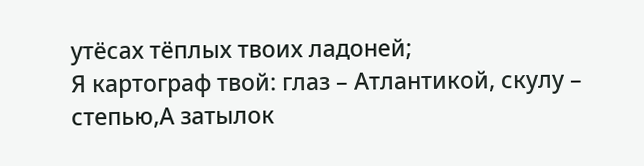утёсах тёплых твоих ладоней;
Я картограф твой: глаз – Атлантикой, скулу – степью,А затылок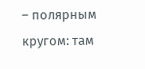– полярным кругом: там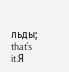льды; that’s it.Я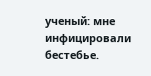ученый: мне инфицировали бестебье.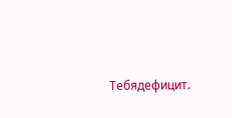Тебядефицит.